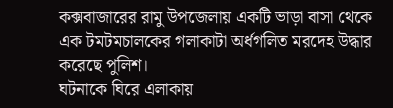কক্সবাজারের রামু উপজেলায় একটি ভাড়া বাসা থেকে এক টমটমচালকের গলাকাটা অর্ধগলিত মরদেহ উদ্ধার করেছে পুলিশ।
ঘটনাকে ঘিরে এলাকায়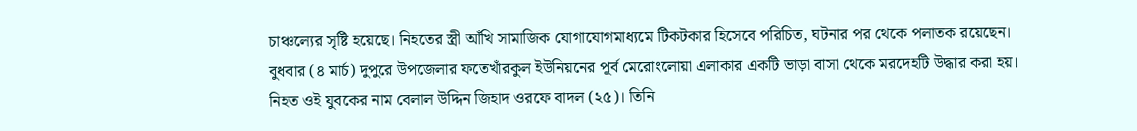চাঞ্চল্যের সৃষ্টি হয়েছে। নিহতের স্ত্রী আঁখি সামাজিক যোগাযোগমাধ্যমে টিকটকার হিসেবে পরিচিত, ঘটনার পর থেকে পলাতক রয়েছেন।
বুধবার (৪ মার্চ) দুপুরে উপজেলার ফতেখাঁরকুল ইউনিয়নের পূর্ব মেরোংলোয়া এলাকার একটি ভাড়া বাসা থেকে মরদেহটি উদ্ধার করা হয়।
নিহত ওই যুবকের নাম বেলাল উদ্দিন জিহাদ ওরফে বাদল (২৫)। তিনি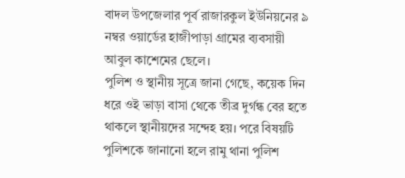বাদল উপজেলার পূর্ব রাজারকুল ইউনিয়নের ৯ নম্বর ওয়ার্ডের হাজীপাড়া গ্রামের ব্যবসায়ী আবুল কাশেমের ছেলে।
পুলিশ ও স্থানীয় সূত্রে জানা গেছে, কয়েক দিন ধরে ওই ভাড়া বাসা থেকে তীব্র দুর্গন্ধ বের হতে থাকলে স্থানীয়দের সন্দেহ হয়। পরে বিষয়টি পুলিশকে জানানো হলে রামু থানা পুলিশ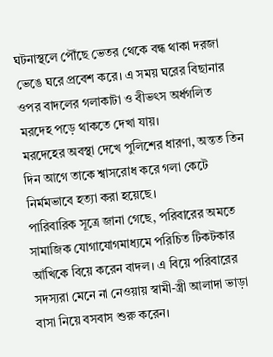ঘটনাস্থলে পৌঁছে ভেতর থেকে বন্ধ থাকা দরজা ভেঙে ঘরে প্রবেশ করে। এ সময় ঘরের বিছানার ওপর বাদলের গলাকাটা ও বীভৎস অর্ধগলিত মরদেহ পড়ে থাকতে দেখা যায়।
মরদেহের অবস্থা দেখে পুলিশের ধারণা, অন্তত তিন দিন আগে তাকে শ্বাসরোধ করে গলা কেটে নির্মমভাবে হত্যা করা হয়েছে।
পারিবারিক সূত্রে জানা গেছে, পরিবারের অমতে সামাজিক যোগাযোগমাধ্যমে পরিচিত টিকটকার আঁখিকে বিয়ে করেন বাদল। এ বিয়ে পরিবারের সদস্যরা মেনে না নেওয়ায় স্বামী-স্ত্রী আলাদা ভাড়া বাসা নিয়ে বসবাস শুরু করেন।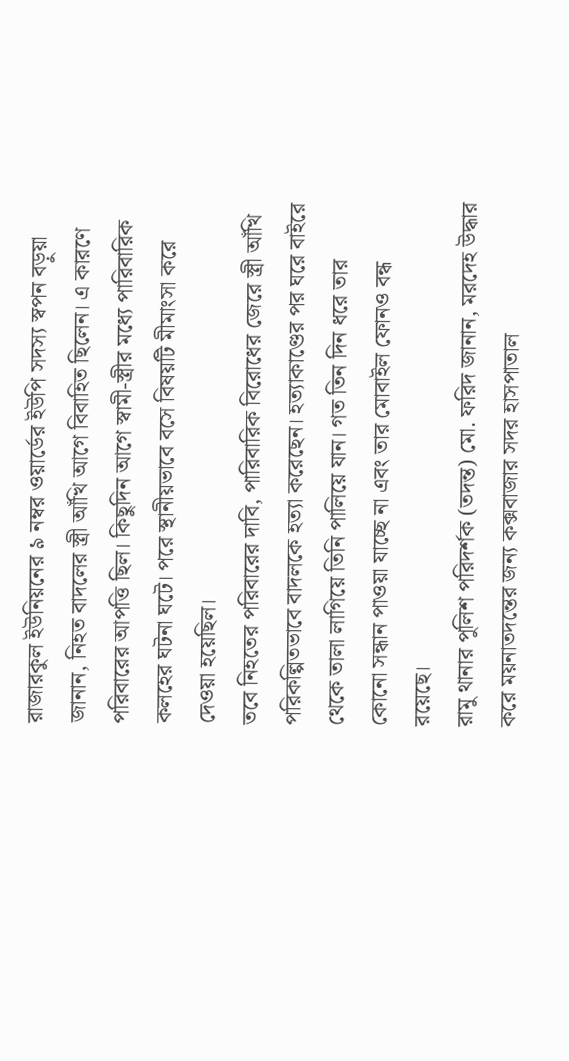রাজারকুল ইউনিয়নের ৯ নম্বর ওয়ার্ডের ইউপি সদস্য স্বপন বড়ুয়া জানান, নিহত বাদলের স্ত্রী আঁখি আগে বিবাহিত ছিলেন। এ কারণে পরিবারের আপত্তি ছিল। কিছুদিন আগে স্বামী-স্ত্রীর মধ্যে পারিবারিক কলহের ঘটনা ঘটে। পরে স্থানীয়ভাবে বসে বিষয়টি মীমাংসা করে দেওয়া হয়েছিল।
তবে নিহতের পরিবারের দাবি, পারিবারিক বিরোধের জেরে স্ত্রী আঁখি পরিকল্পিতভাবে বাদলকে হত্যা করেছেন। হত্যাকাণ্ডের পর ঘরে বাইরে থেকে তালা লাগিয়ে তিনি পালিয়ে যান। গত তিন দিন ধরে তার কোনো সন্ধান পাওয়া যাচ্ছে না এবং তার মোবাইল ফোনও বন্ধ রয়েছে।
রামু থানার পুলিশ পরিদর্শক (তদন্ত) মো. ফরিদ জানান, মরদেহ উদ্ধার করে ময়নাতদন্তের জন্য কক্সবাজার সদর হাসপাতাল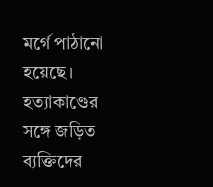মর্গে পাঠানো হয়েছে। হত্যাকাণ্ডের সঙ্গে জড়িত ব্যক্তিদের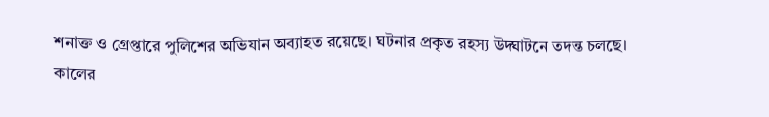শনাক্ত ও গ্রেপ্তারে পুলিশের অভিযান অব্যাহত রয়েছে। ঘটনার প্রকৃত রহস্য উদ্ঘাটনে তদন্ত চলছে।
কালের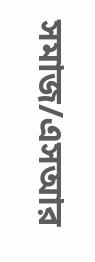সমাজ/এসআর